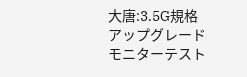大唐:3.5G規格アップグレードモニターテスト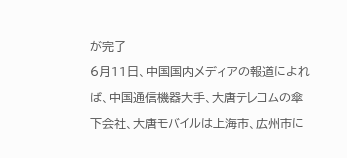が完了
6月11日、中国国内メディアの報道によれば、中国通信機器大手、大唐テレコムの傘下会社、大唐モバイルは上海市、広州市に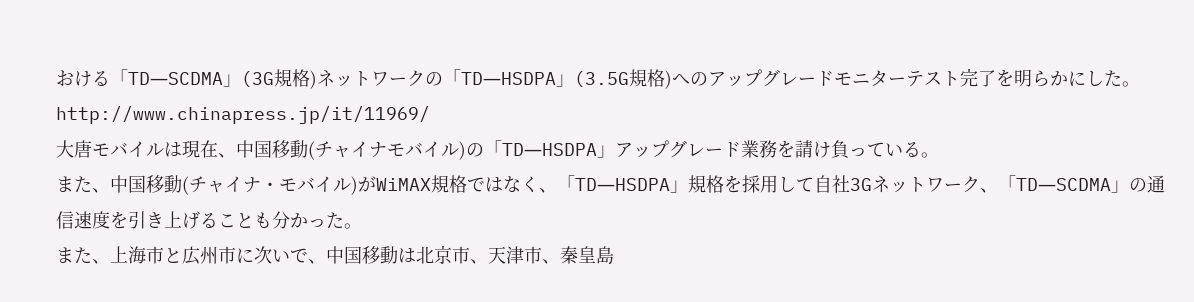おける「TD―SCDMA」(3G規格)ネットワークの「TD―HSDPA」(3.5G規格)へのアップグレードモニターテスト完了を明らかにした。
http://www.chinapress.jp/it/11969/
大唐モバイルは現在、中国移動(チャイナモバイル)の「TD―HSDPA」アップグレード業務を請け負っている。
また、中国移動(チャイナ・モバイル)がWiMAX規格ではなく、「TD―HSDPA」規格を採用して自社3Gネットワーク、「TD―SCDMA」の通信速度を引き上げることも分かった。
また、上海市と広州市に次いで、中国移動は北京市、天津市、秦皇島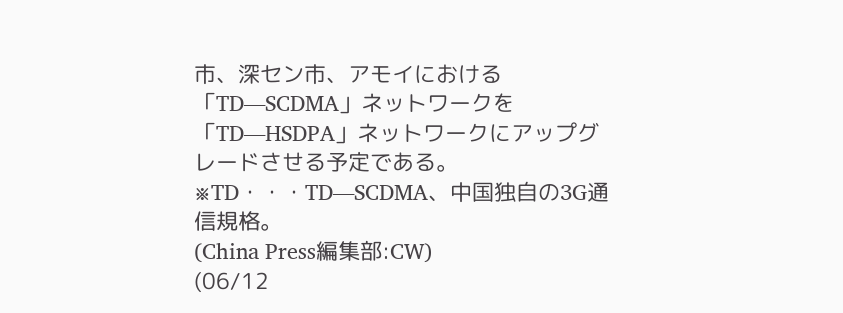市、深セン市、アモイにおける「TD―SCDMA」ネットワークを「TD―HSDPA」ネットワークにアップグレードさせる予定である。
※TD・・・TD―SCDMA、中国独自の3G通信規格。
(China Press編集部:CW)
(06/12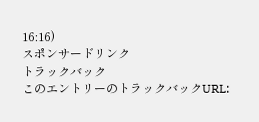16:16)
スポンサードリンク
トラックバック
このエントリーのトラックバックURL: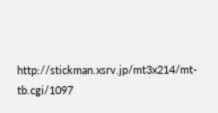http://stickman.xsrv.jp/mt3x214/mt-tb.cgi/1097